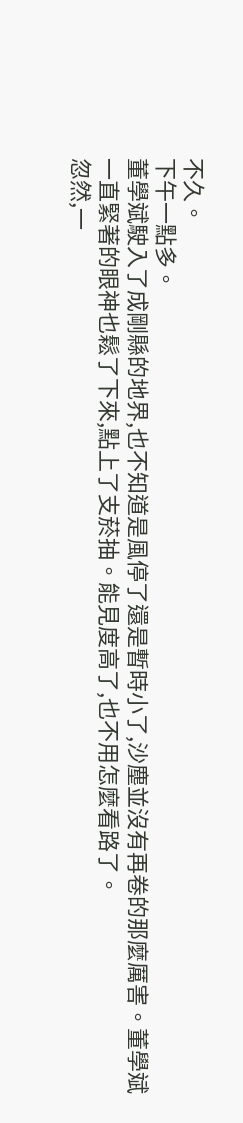不久。
下午一點多。
董學斌駛入了成剛縣的地界,也不知道是風停了還是暫時小了,沙塵並沒有再卷的那麼厲害。董學斌一直緊著的眼神也鬆了下來,點上了支菸抽。能見度高了,也不用怎麼看路了。
忽然,一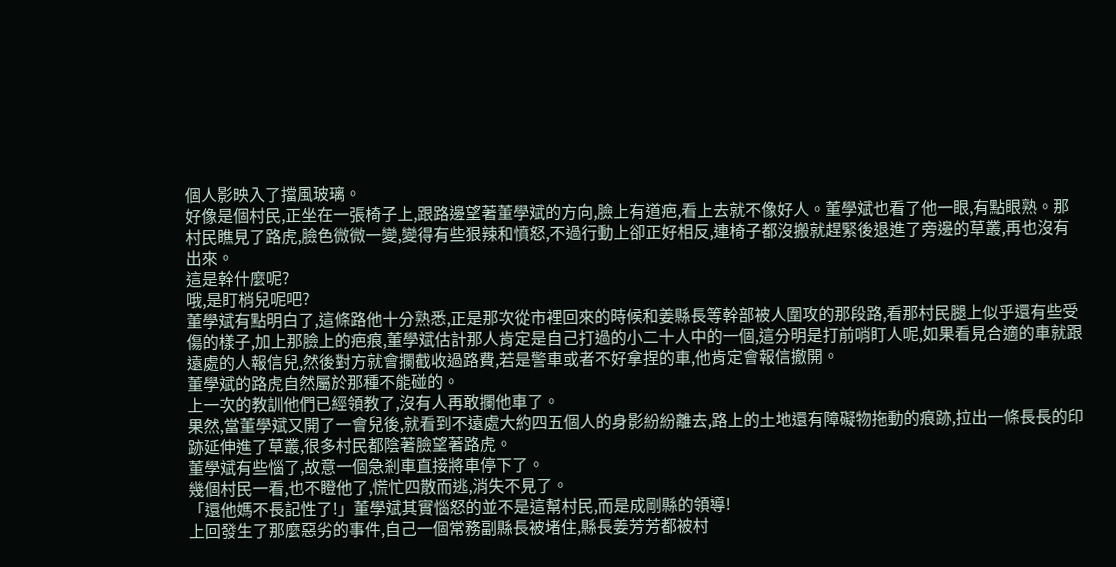個人影映入了擋風玻璃。
好像是個村民,正坐在一張椅子上,跟路邊望著董學斌的方向,臉上有道疤,看上去就不像好人。董學斌也看了他一眼,有點眼熟。那村民瞧見了路虎,臉色微微一變,變得有些狠辣和憤怒,不過行動上卻正好相反,連椅子都沒搬就趕緊後退進了旁邊的草叢,再也沒有出來。
這是幹什麼呢?
哦,是盯梢兒呢吧?
董學斌有點明白了,這條路他十分熟悉,正是那次從市裡回來的時候和姜縣長等幹部被人圍攻的那段路,看那村民腿上似乎還有些受傷的樣子,加上那臉上的疤痕,董學斌估計那人肯定是自己打過的小二十人中的一個,這分明是打前哨盯人呢,如果看見合適的車就跟遠處的人報信兒,然後對方就會攔截收過路費,若是警車或者不好拿捏的車,他肯定會報信撤開。
董學斌的路虎自然屬於那種不能碰的。
上一次的教訓他們已經領教了,沒有人再敢攔他車了。
果然,當董學斌又開了一會兒後,就看到不遠處大約四五個人的身影紛紛離去,路上的土地還有障礙物拖動的痕跡,拉出一條長長的印跡延伸進了草叢,很多村民都陰著臉望著路虎。
董學斌有些惱了,故意一個急剎車直接將車停下了。
幾個村民一看,也不瞪他了,慌忙四散而逃,消失不見了。
「還他媽不長記性了!」董學斌其實惱怒的並不是這幫村民,而是成剛縣的領導!
上回發生了那麼惡劣的事件,自己一個常務副縣長被堵住,縣長姜芳芳都被村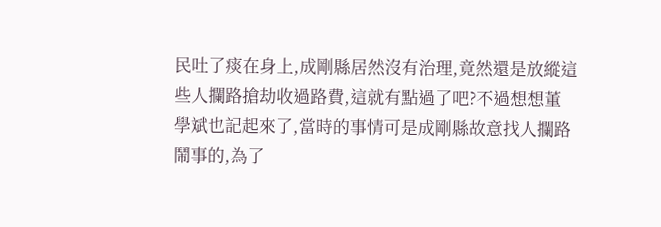民吐了痰在身上,成剛縣居然沒有治理,竟然還是放縱這些人攔路搶劫收過路費,這就有點過了吧?不過想想董學斌也記起來了,當時的事情可是成剛縣故意找人攔路鬧事的,為了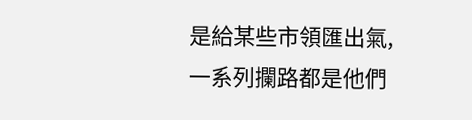是給某些市領匯出氣,一系列攔路都是他們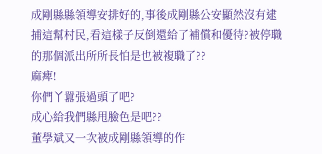成剛縣縣領導安排好的,事後成剛縣公安顯然沒有逮捕這幫村民,看這樣子反倒還給了補償和優待?被停職的那個派出所所長怕是也被複職了??
麻痺!
你們丫囂張過頭了吧?
成心給我們縣甩臉色是吧??
董學斌又一次被成剛縣領導的作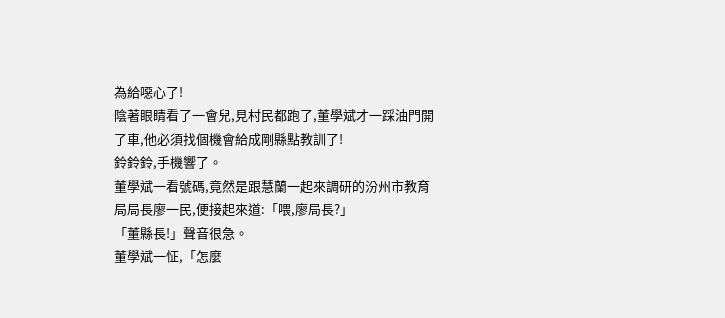為給噁心了!
陰著眼睛看了一會兒,見村民都跑了,董學斌才一踩油門開了車,他必須找個機會給成剛縣點教訓了!
鈴鈴鈴,手機響了。
董學斌一看號碼,竟然是跟慧蘭一起來調研的汾州市教育局局長廖一民,便接起來道:「喂,廖局長?」
「董縣長!」聲音很急。
董學斌一怔,「怎麼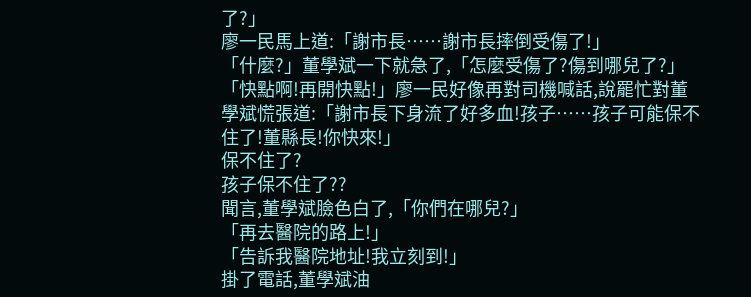了?」
廖一民馬上道:「謝市長……謝市長摔倒受傷了!」
「什麼?」董學斌一下就急了,「怎麼受傷了?傷到哪兒了?」
「快點啊!再開快點!」廖一民好像再對司機喊話,說罷忙對董學斌慌張道:「謝市長下身流了好多血!孩子……孩子可能保不住了!董縣長!你快來!」
保不住了?
孩子保不住了??
聞言,董學斌臉色白了,「你們在哪兒?」
「再去醫院的路上!」
「告訴我醫院地址!我立刻到!」
掛了電話,董學斌油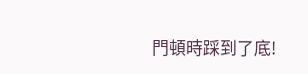門頓時踩到了底!